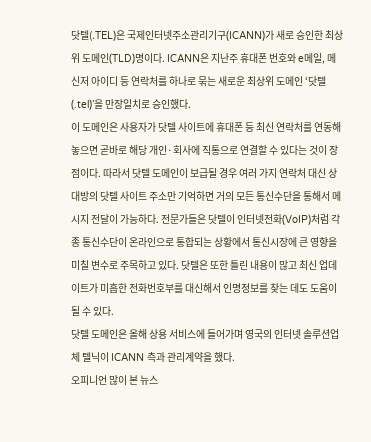닷텔(.TEL)은 국제인터넷주소관리기구(ICANN)가 새로 승인한 최상위 도메인(TLD)명이다. ICANN은 지난주 휴대폰 번호와 e메일, 메신저 아이디 등 연락처를 하나로 묶는 새로운 최상위 도메인 ‘닷텔(.tel)’을 만장일치로 승인했다.
이 도메인은 사용자가 닷텔 사이트에 휴대폰 등 최신 연락처를 연동해 놓으면 곧바로 해당 개인·회사에 직통으로 연결할 수 있다는 것이 장점이다. 따라서 닷텔 도메인이 보급될 경우 여러 가지 연락처 대신 상대방의 닷텔 사이트 주소만 기억하면 거의 모든 통신수단을 통해서 메시지 전달이 가능하다. 전문가들은 닷텔이 인터넷전화(VoIP)처럼 각종 통신수단이 온라인으로 통합되는 상황에서 통신시장에 큰 영향을 미칠 변수로 주목하고 있다. 닷텔은 또한 틀린 내용이 많고 최신 업데이트가 미흡한 전화번호부를 대신해서 인명정보를 찾는 데도 도움이 될 수 있다.
닷텔 도메인은 올해 상용 서비스에 들어가며 영국의 인터넷 솔루션업체 텔닉이 ICANN 측과 관리계약을 했다.
오피니언 많이 본 뉴스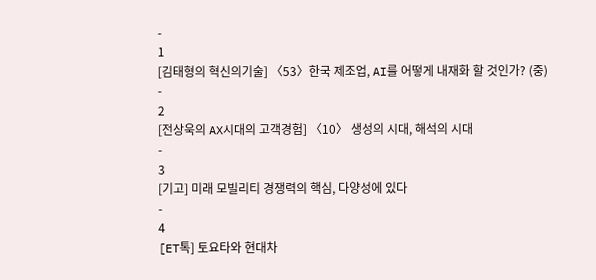-
1
[김태형의 혁신의기술] 〈53〉한국 제조업, AI를 어떻게 내재화 할 것인가? (중)
-
2
[전상욱의 AX시대의 고객경험] 〈10〉 생성의 시대, 해석의 시대
-
3
[기고] 미래 모빌리티 경쟁력의 핵심, 다양성에 있다
-
4
[ET톡] 토요타와 현대차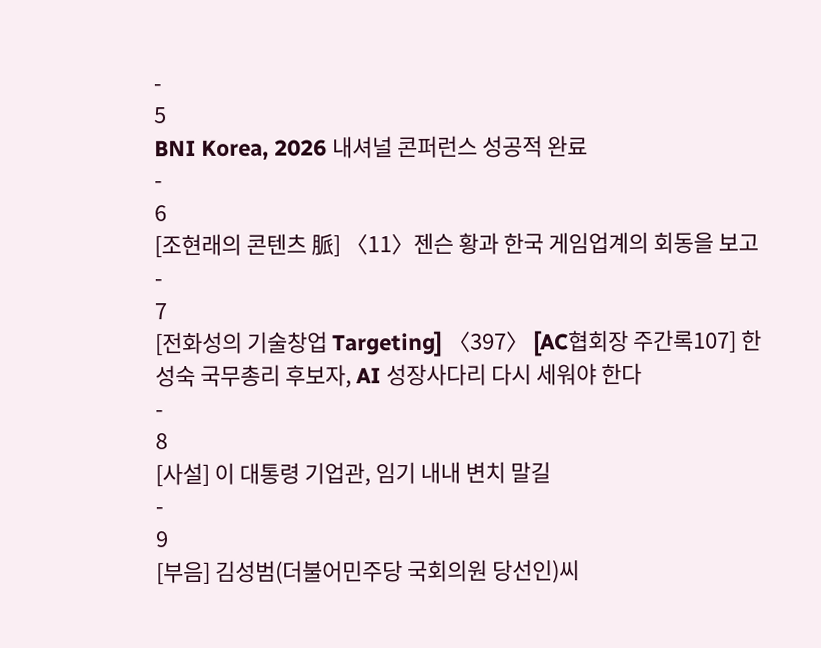-
5
BNI Korea, 2026 내셔널 콘퍼런스 성공적 완료
-
6
[조현래의 콘텐츠 脈] 〈11〉젠슨 황과 한국 게임업계의 회동을 보고
-
7
[전화성의 기술창업 Targeting] 〈397〉 [AC협회장 주간록107] 한성숙 국무총리 후보자, AI 성장사다리 다시 세워야 한다
-
8
[사설] 이 대통령 기업관, 임기 내내 변치 말길
-
9
[부음] 김성범(더불어민주당 국회의원 당선인)씨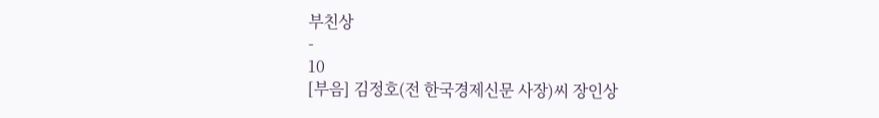부친상
-
10
[부음] 김정호(전 한국경제신문 사장)씨 장인상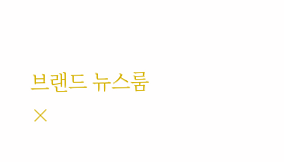브랜드 뉴스룸
×